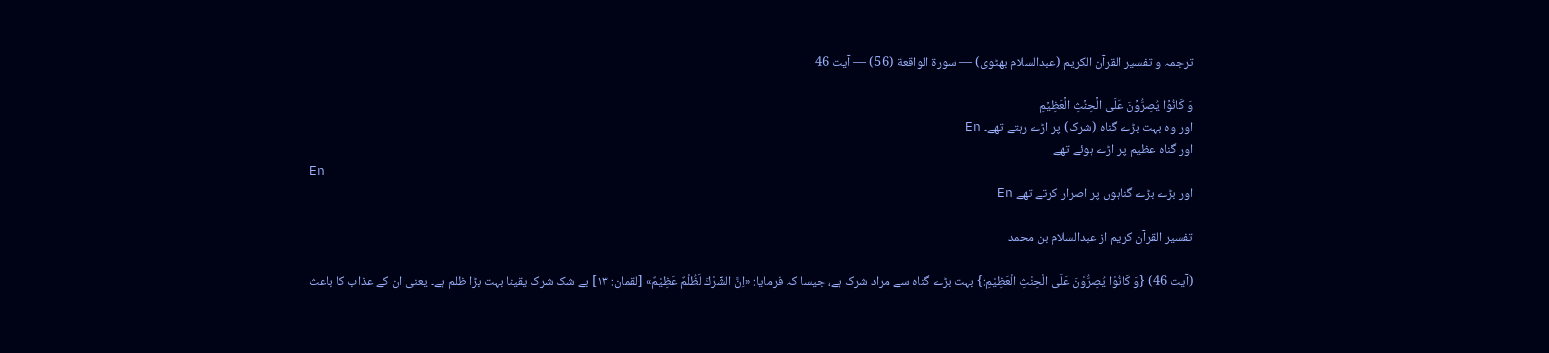ترجمہ و تفسیر القرآن الکریم (عبدالسلام بھٹوی) — سورۃ الواقعة (56) — آیت 46

وَ کَانُوۡا یُصِرُّوۡنَ عَلَی الۡحِنۡثِ الۡعَظِیۡمِ
اور وہ بہت بڑے گناہ (شرک) پر اڑے رہتے تھے۔ En
اور گناہ عظیم پر اڑے ہوئے تھے
En
اور بڑے بڑے گناہوں پر اصرار کرتے تھے En

تفسیر القرآن کریم از عبدالسلام بن محمد

(آیت 46) {وَ كَانُوْا يُصِرُّوْنَ عَلَى الْحِنْثِ الْعَظِيْمِ:} بہت بڑے گناہ سے مراد شرک ہے، جیسا کہ فرمایا: «اِنَّ الشِّرْكَ لَظُلْمٌ عَظِيْمٌ» [لقمان: ۱۳] بے شک شرک یقینا بہت بڑا ظلم ہے۔ یعنی ان کے عذاب کا باعث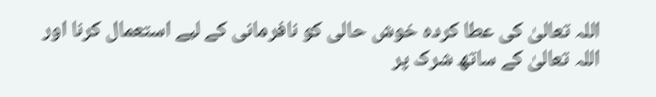اللہ تعالیٰ کی عطا کردہ خوش حالی کو نافرمانی کے لیے استعمال کرنا اور اللہ تعالیٰ کے ساتھ شرک پر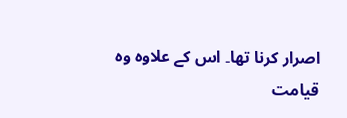اصرار کرنا تھا۔ اس کے علاوہ وہ قیامت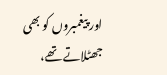اور پیغمبروں کو بھی جھٹلاتے تھے،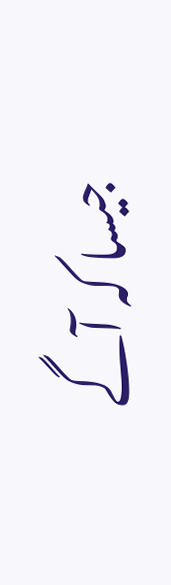جیسا کہ آگے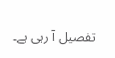تفصیل آ رہی ہے۔